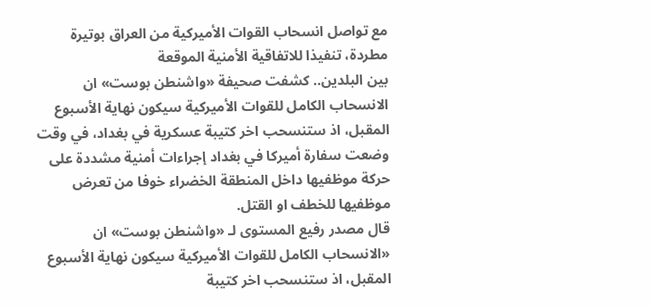مع تواصل انسحاب القوات الأميركية من العراق بوتيرة مطردة، تنفيذا للاتفاقية الأمنية الموقعة
بين البلدين.. كشفت صحيفة «واشنطن بوست» ان الانسحاب الكامل للقوات الأميركية سيكون نهاية الأسبوع المقبل، اذ ستنسحب اخر كتيبة عسكرية في بغداد، في وقت وضعت سفارة أميركا في بغداد إجراءات أمنية مشددة على حركة موظفيها داخل المنطقة الخضراء خوفا من تعرض موظفيها للخطف او القتل.
قال مصدر رفيع المستوى لـ «واشنطن بوست» ان «الانسحاب الكامل للقوات الأميركية سيكون نهاية الأسبوع المقبل، اذ ستنسحب اخر كتيبة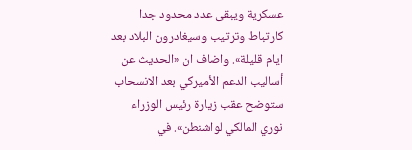عسكرية ويبقى عدد محدود جدا كارتباط وترتيب وسيغادرون البلاد بعد ايام قليلة». واضاف ان «الحديث عن أساليب الدعم الأميركي بعد الانسحاب ستوضح عقب زيارة رئيس الوزراء نوري المالكي لواشنطن». في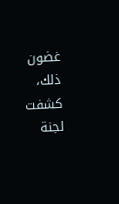غضون ذلك، كشفت لجنة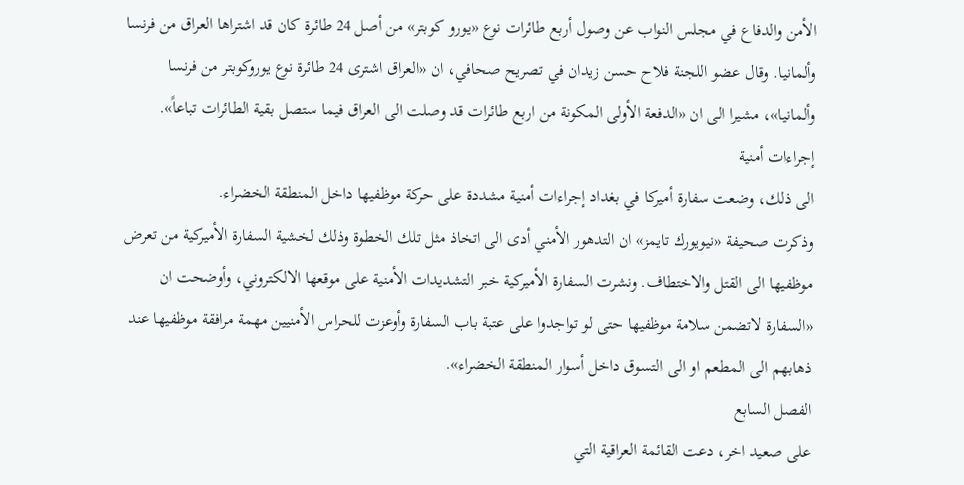الأمن والدفاع في مجلس النواب عن وصول أربع طائرات نوع «يورو كوبتر» من أصل 24 طائرة كان قد اشتراها العراق من فرنسا وألمانيا. وقال عضو اللجنة فلاح حسن زيدان في تصريح صحافي، ان «العراق اشترى 24 طائرة نوع يوروكوبتر من فرنسا وألمانيا»، مشيرا الى ان «الدفعة الأولى المكونة من اربع طائرات قد وصلت الى العراق فيما ستصل بقية الطائرات تباعاً».
إجراءات أمنية
الى ذلك، وضعت سفارة أميركا في بغداد إجراءات أمنية مشددة على حركة موظفيها داخل المنطقة الخضراء.
وذكرت صحيفة «نيويورك تايمز» ان التدهور الأمني أدى الى اتخاذ مثل تلك الخطوة وذلك لخشية السفارة الأميركية من تعرض موظفيها الى القتل والاختطاف. ونشرت السفارة الأميركية خبر التشديدات الأمنية على موقعها الالكتروني، وأوضحت ان «السفارة لاتضمن سلامة موظفيها حتى لو تواجدوا على عتبة باب السفارة وأوعزت للحراس الأمنيين مهمة مرافقة موظفيها عند ذهابهم الى المطعم او الى التسوق داخل أسوار المنطقة الخضراء».
الفصل السابع
على صعيد اخر، دعت القائمة العراقية التي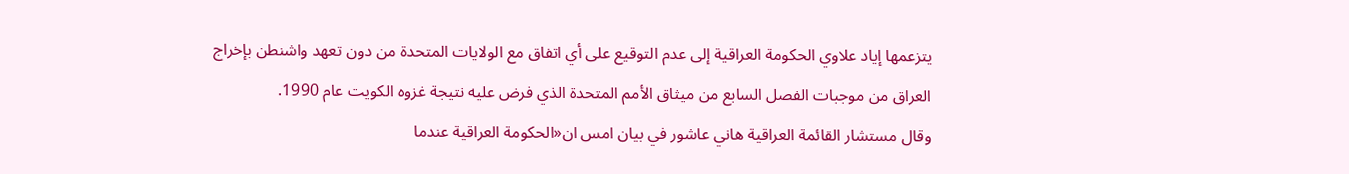يتزعمها إياد علاوي الحكومة العراقية إلى عدم التوقيع على أي اتفاق مع الولايات المتحدة من دون تعهد واشنطن بإخراج العراق من موجبات الفصل السابع من ميثاق الأمم المتحدة الذي فرض عليه نتيجة غزوه الكويت عام 1990.
وقال مستشار القائمة العراقية هاني عاشور في بيان امس ان«الحكومة العراقية عندما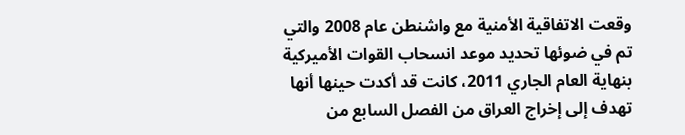وقعت الاتفاقية الأمنية مع واشنطن عام 2008 والتي تم في ضوئها تحديد موعد انسحاب القوات الأميركية بنهاية العام الجاري 2011، كانت قد أكدت حينها أنها تهدف إلى إخراج العراق من الفصل السابع من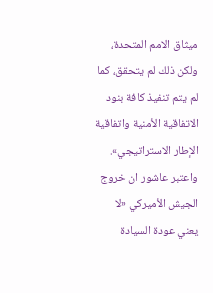ميثاق الامم المتحدة، ولكن ذلك لم يتحقق، كما لم يتم تنفيذ كافة بنود الاتفاقية الأمنية واتفاقية الإطار الاستراتيجي».
واعتبر عاشور ان خروج الجيش الأميركي «لا يعني عودة السيادة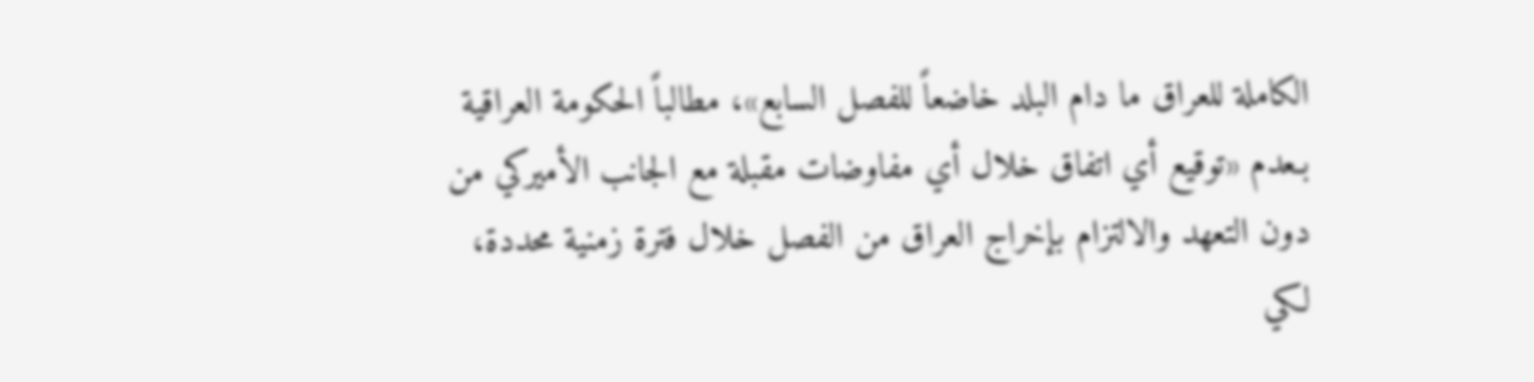الكاملة للعراق ما دام البلد خاضعاً للفصل السابع»، مطالباً الحكومة العراقية بـعدم «توقيع أي اتفاق خلال أي مفاوضات مقبلة مع الجانب الأميركي من دون التعهد والالتزام بإخراج العراق من الفصل خلال فترة زمنية محددة، لكي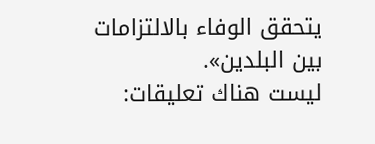يتحقق الوفاء بالالتزامات بين البلدين».
ليست هناك تعليقات: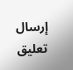إرسال تعليق